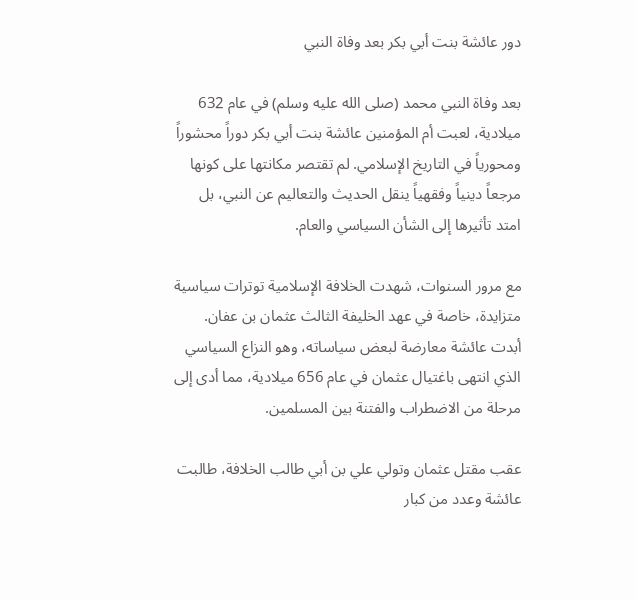دور عائشة بنت أبي بكر بعد وفاة النبي

بعد وفاة النبي محمد (صلى الله عليه وسلم) في عام 632 ميلادية، لعبت أم المؤمنين عائشة بنت أبي بكر دوراً محشوراً ومحورياً في التاريخ الإسلامي. لم تقتصر مكانتها على كونها مرجعاً دينياً وفقهياً ينقل الحديث والتعاليم عن النبي، بل امتد تأثيرها إلى الشأن السياسي والعام.

مع مرور السنوات، شهدت الخلافة الإسلامية توترات سياسية متزايدة، خاصة في عهد الخليفة الثالث عثمان بن عفان. أبدت عائشة معارضة لبعض سياساته، وهو النزاع السياسي الذي انتهى باغتيال عثمان في عام 656 ميلادية، مما أدى إلى مرحلة من الاضطراب والفتنة بين المسلمين.

عقب مقتل عثمان وتولي علي بن أبي طالب الخلافة، طالبت عائشة وعدد من كبار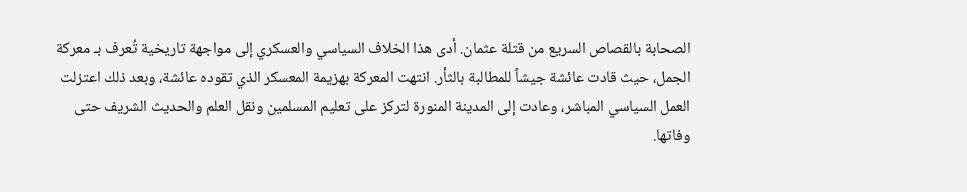الصحابة بالقصاص السريع من قتلة عثمان. أدى هذا الخلاف السياسي والعسكري إلى مواجهة تاريخية تُعرف بـ معركة الجمل، حيث قادت عائشة جيشاً للمطالبة بالثأر. انتهت المعركة بهزيمة المعسكر الذي تقوده عائشة، وبعد ذلك اعتزلت العمل السياسي المباشر، وعادت إلى المدينة المنورة لتركز على تعليم المسلمين ونقل العلم والحديث الشريف حتى وفاتها.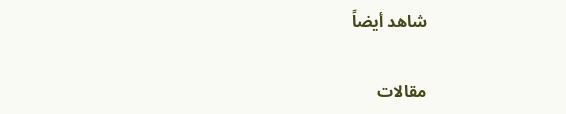شاهد أيضاً

مقالات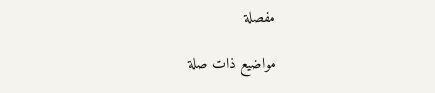مفصلة

مواضيع ذات صلة